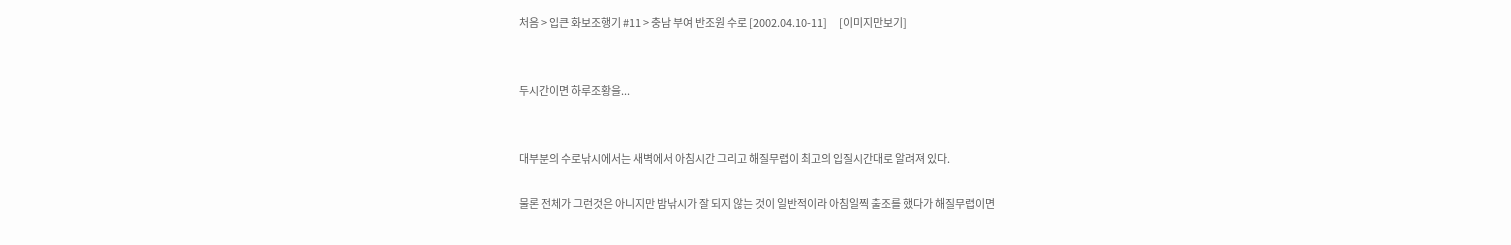처음 > 입큰 화보조행기 #11 > 충남 부여 반조원 수로 [2002.04.10-11]      [이미지만보기]


두시간이면 하루조황을...


대부분의 수로낚시에서는 새벽에서 아침시간 그리고 해질무렵이 최고의 입질시간대로 알려져 있다.

물론 전체가 그런것은 아니지만 밤낚시가 잘 되지 않는 것이 일반적이라 아침일찍 출조를 했다가 해질무렵이면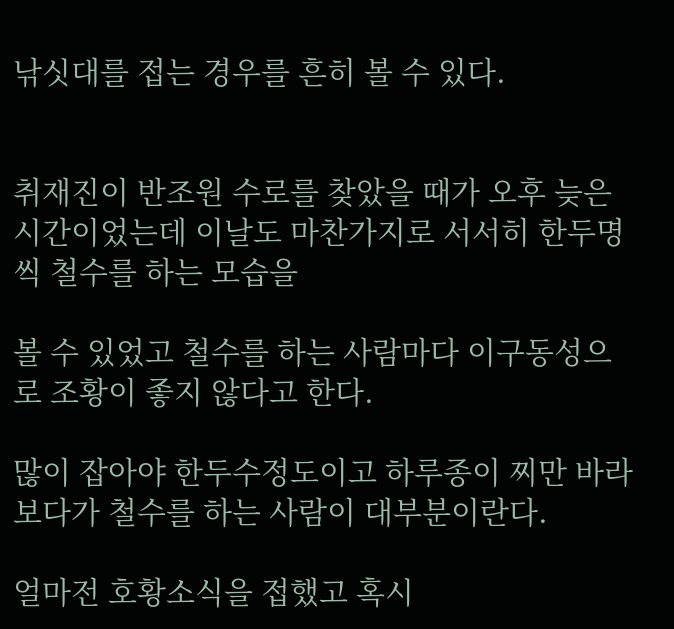낚싯대를 접는 경우를 흔히 볼 수 있다.


취재진이 반조원 수로를 찾았을 때가 오후 늦은 시간이었는데 이날도 마찬가지로 서서히 한두명씩 철수를 하는 모습을

볼 수 있었고 철수를 하는 사람마다 이구동성으로 조황이 좋지 않다고 한다.

많이 잡아야 한두수정도이고 하루종이 찌만 바라보다가 철수를 하는 사람이 대부분이란다.

얼마전 호황소식을 접했고 혹시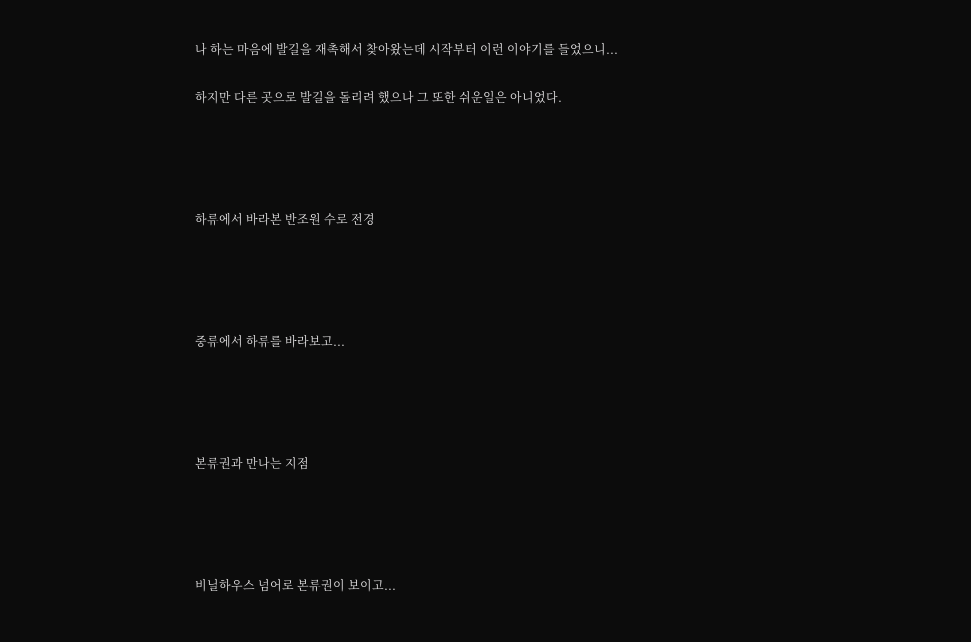나 하는 마음에 발길을 재촉해서 찾아왔는데 시작부터 이런 이야기를 들었으니...

하지만 다른 곳으로 발길을 돌리려 했으나 그 또한 쉬운일은 아니었다.




하류에서 바라본 반조원 수로 전경




중류에서 하류를 바라보고...




본류권과 만나는 지점




비닐하우스 넘어로 본류권이 보이고...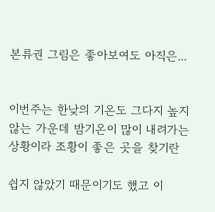본류권 그림은 좋아보여도 아직은...


이번주는 한낮의 기온도 그다지 높지 않는 가운데 밤기온이 많이 내려가는 상황이라 조황이 좋은 곳을 찾기란

쉽지 않았기 때문이기도 했고 이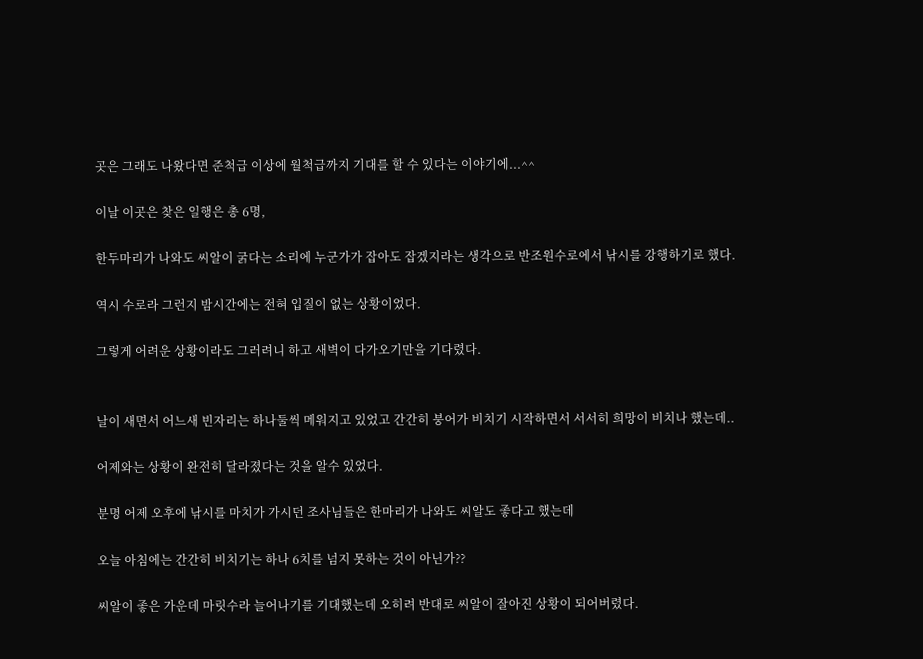곳은 그래도 나왔다면 준척급 이상에 월척급까지 기대를 할 수 있다는 이야기에...^^

이날 이곳은 찾은 일행은 총 6명,

한두마리가 나와도 씨알이 굵다는 소리에 누군가가 잡아도 잡겠지라는 생각으로 반조원수로에서 낚시를 강행하기로 했다.

역시 수로라 그런지 밤시간에는 전혀 입질이 없는 상황이었다.

그렇게 어려운 상황이라도 그러려니 하고 새벽이 다가오기만을 기다렸다.


날이 새면서 어느새 빈자리는 하나둘씩 메워지고 있었고 간간히 붕어가 비치기 시작하면서 서서히 희망이 비치나 했는데..

어제와는 상황이 완전히 달라졌다는 것을 알수 있었다.

분명 어제 오후에 낚시를 마치가 가시던 조사님들은 한마리가 나와도 씨알도 좋다고 했는데

오늘 아침에는 간간히 비치기는 하나 6치를 넘지 못하는 것이 아닌가??

씨알이 좋은 가운데 마릿수라 늘어나기를 기대했는데 오히려 반대로 씨알이 잘아진 상황이 되어버렸다.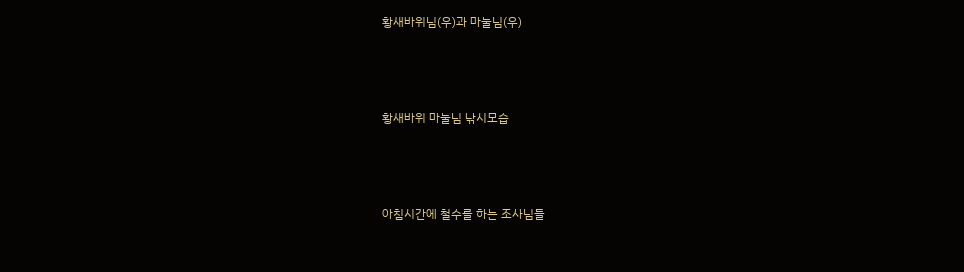황새바위님(우)과 마눌님(우)




황새바위 마눌님 낚시모습




아침시간에 철수를 하는 조사님들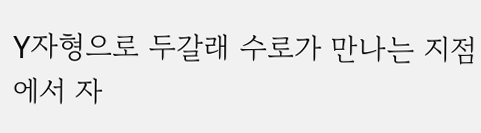Y자형으로 두갈래 수로가 만나는 지점에서 자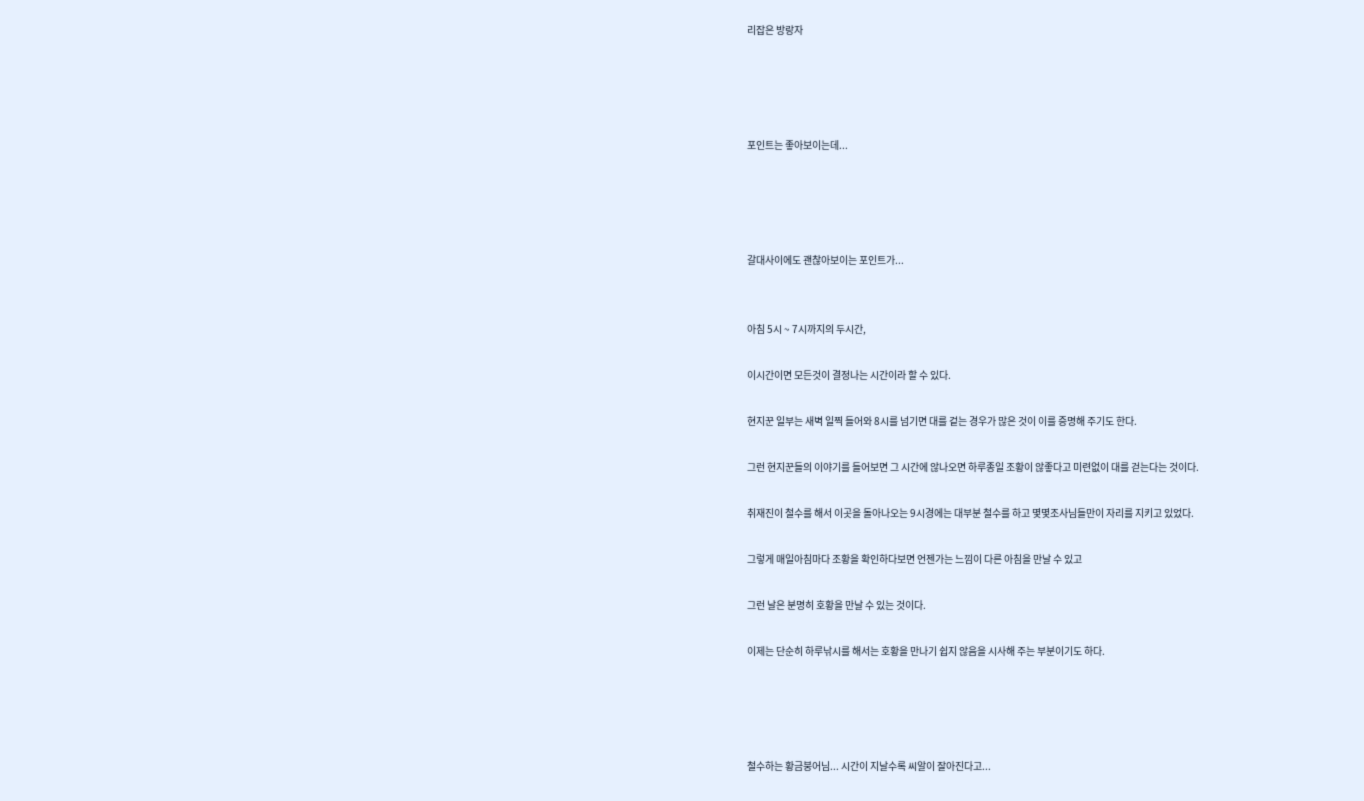리잡은 방랑자




포인트는 좋아보이는데...




갈대사이에도 괜찮아보이는 포인트가...


아침 5시 ~ 7시까지의 두시간,

이시간이면 모든것이 결정나는 시간이라 할 수 있다.

현지꾼 일부는 새벽 일찍 들어와 8시를 넘기면 대를 겉는 경우가 많은 것이 이를 증명해 주기도 한다.

그런 현지꾼들의 이야기를 들어보면 그 시간에 않나오면 하루종일 조황이 않좋다고 미련없이 대를 걷는다는 것이다.

취재진이 철수를 해서 이곳을 돌아나오는 9시경에는 대부분 철수를 하고 몇몇조사님들만이 자리를 지키고 있었다.

그렇게 매일아침마다 조황을 확인하다보면 언젠가는 느낌이 다른 아침을 만날 수 있고

그런 날은 분명히 호황을 만날 수 있는 것이다.

이제는 단순히 하루낚시를 해서는 호황을 만나기 쉽지 않음을 시사해 주는 부분이기도 하다.




철수하는 황금붕어님... 시간이 지날수록 씨알이 잘아진다고...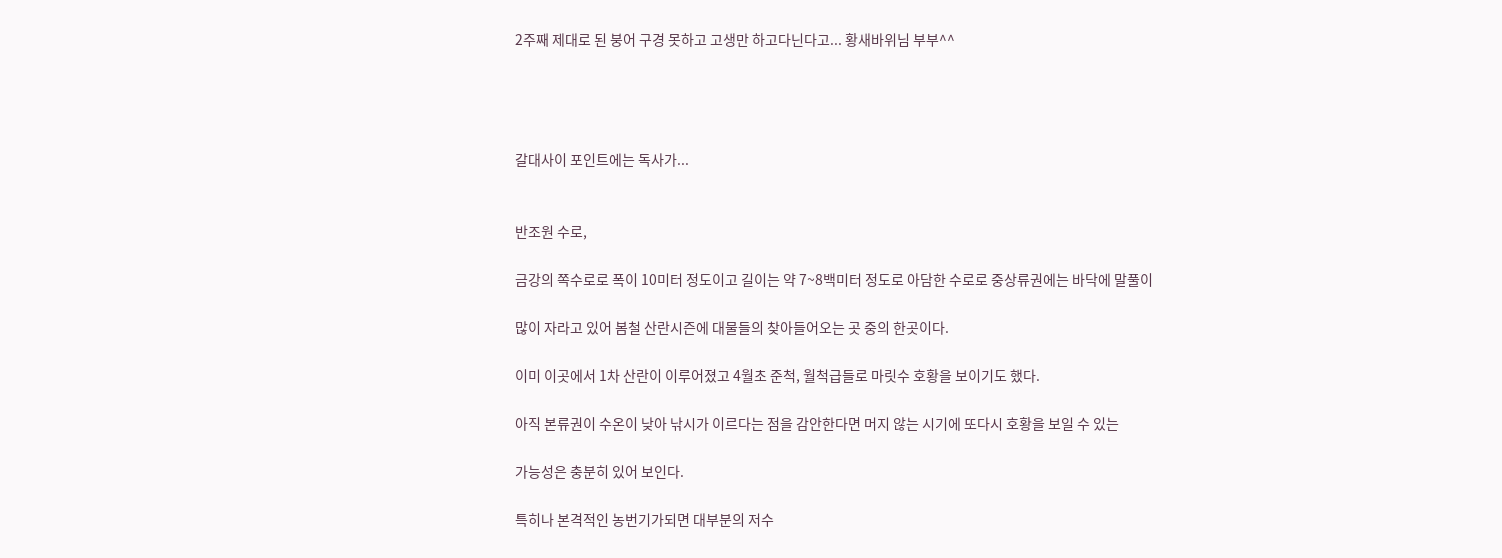2주째 제대로 된 붕어 구경 못하고 고생만 하고다닌다고... 황새바위님 부부^^




갈대사이 포인트에는 독사가...


반조원 수로,

금강의 쪽수로로 폭이 10미터 정도이고 길이는 약 7~8백미터 정도로 아담한 수로로 중상류권에는 바닥에 말풀이

많이 자라고 있어 봄철 산란시즌에 대물들의 찾아들어오는 곳 중의 한곳이다.

이미 이곳에서 1차 산란이 이루어졌고 4월초 준척, 월척급들로 마릿수 호황을 보이기도 했다.

아직 본류권이 수온이 낮아 낚시가 이르다는 점을 감안한다면 머지 않는 시기에 또다시 호황을 보일 수 있는

가능성은 충분히 있어 보인다.

특히나 본격적인 농번기가되면 대부분의 저수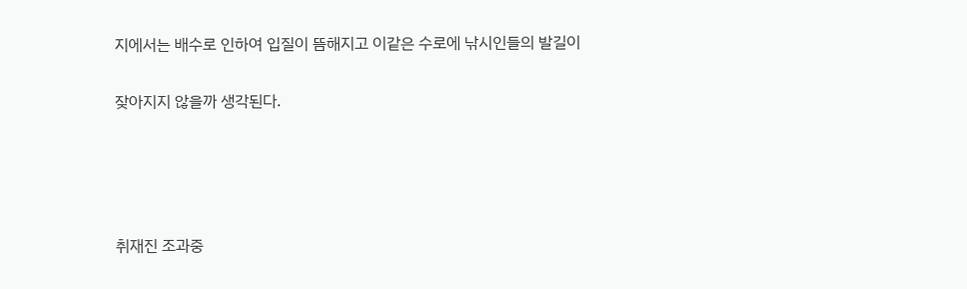지에서는 배수로 인하여 입질이 뜸해지고 이같은 수로에 낚시인들의 발길이

잦아지지 않을까 생각된다.




취재진 조과중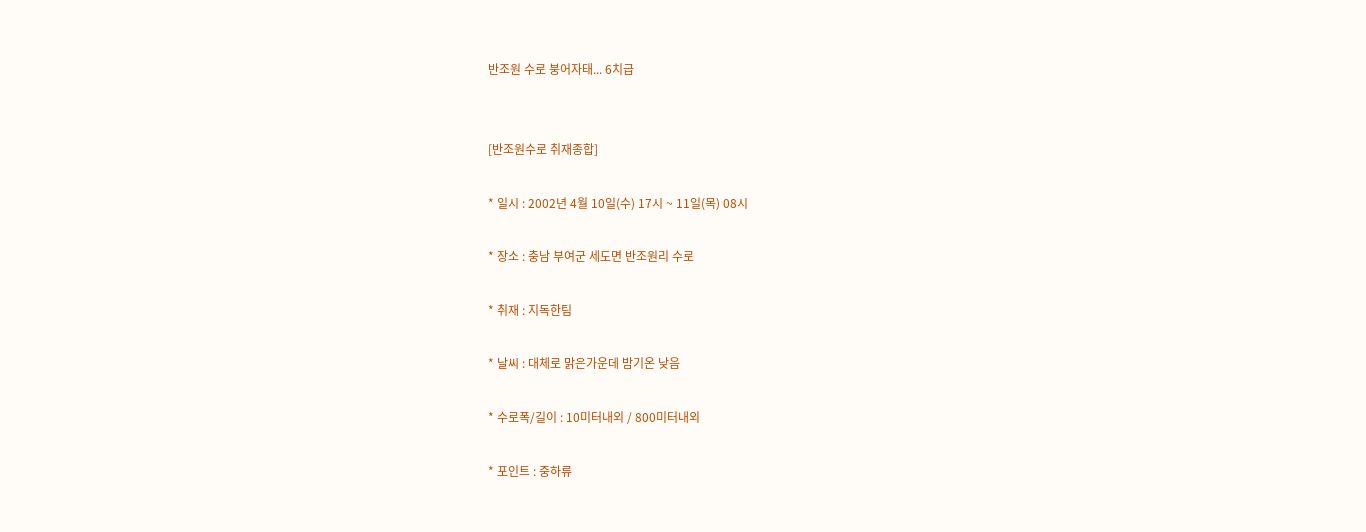반조원 수로 붕어자태... 6치급


[반조원수로 취재종합]

* 일시 : 2002년 4월 10일(수) 17시 ~ 11일(목) 08시

* 장소 : 충남 부여군 세도면 반조원리 수로

* 취재 : 지독한팀

* 날씨 : 대체로 맑은가운데 밤기온 낮음

* 수로폭/길이 : 10미터내외 / 800미터내외

* 포인트 : 중하류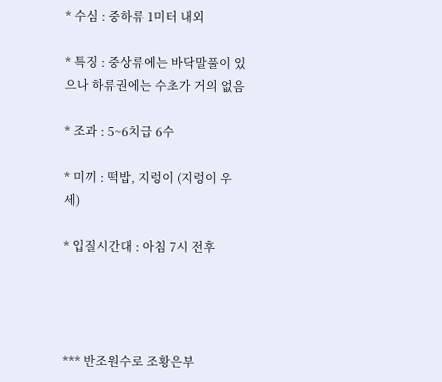* 수심 : 중하류 1미터 내외

* 특징 : 중상류에는 바닥말풀이 있으나 하류권에는 수초가 거의 없음

* 조과 : 5~6치급 6수

* 미끼 : 떡밥, 지렁이 (지렁이 우세)

* 입질시간대 : 아침 7시 전후




*** 반조원수로 조황은부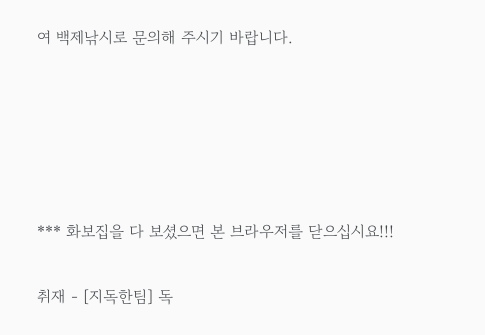여 백제낚시로 문의해 주시기 바랍니다.





*** 화보집을 다 보셨으면 본 브라우저를 닫으십시요!!!

취재 - [지독한팀] 독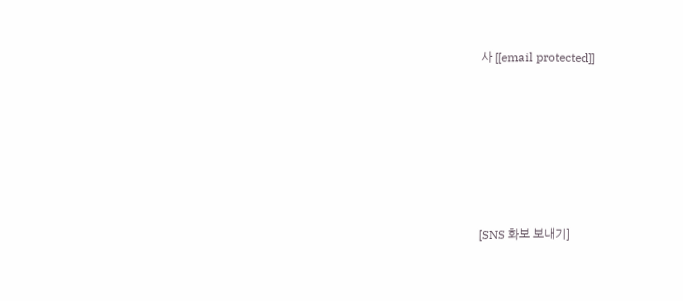사 [[email protected]]







[SNS 화보 보내기]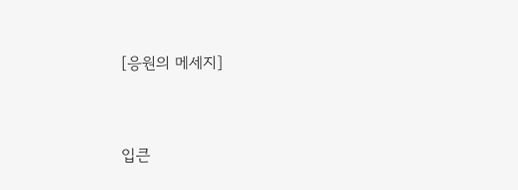[응원의 메세지]


입큰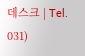데스크 | Tel. 031)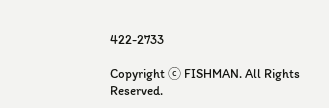422-2733

Copyright ⓒ FISHMAN. All Rights Reserved.